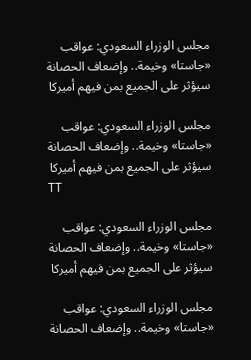مجلس الوزراء السعودي: عواقب «جاستا» وخيمة.. وإضعاف الحصانة سيؤثر على الجميع بمن فيهم أميركا

مجلس الوزراء السعودي: عواقب «جاستا» وخيمة.. وإضعاف الحصانة سيؤثر على الجميع بمن فيهم أميركا
TT

مجلس الوزراء السعودي: عواقب «جاستا» وخيمة.. وإضعاف الحصانة سيؤثر على الجميع بمن فيهم أميركا

مجلس الوزراء السعودي: عواقب «جاستا» وخيمة.. وإضعاف الحصانة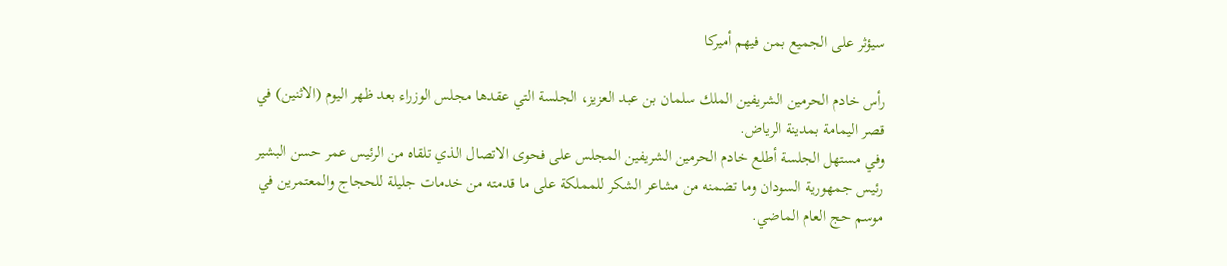سيؤثر على الجميع بمن فيهم أميركا

رأس خادم الحرمين الشريفين الملك سلمان بن عبد العزيز، الجلسة التي عقدها مجلس الوزراء بعد ظهر اليوم (الاثنين) في قصر اليمامة بمدينة الرياض.
وفي مستهل الجلسة أطلع خادم الحرمين الشريفين المجلس على فحوى الاتصال الذي تلقاه من الرئيس عمر حسن البشير رئيس جمهورية السودان وما تضمنه من مشاعر الشكر للمملكة على ما قدمته من خدمات جليلة للحجاج والمعتمرين في موسم حج العام الماضي.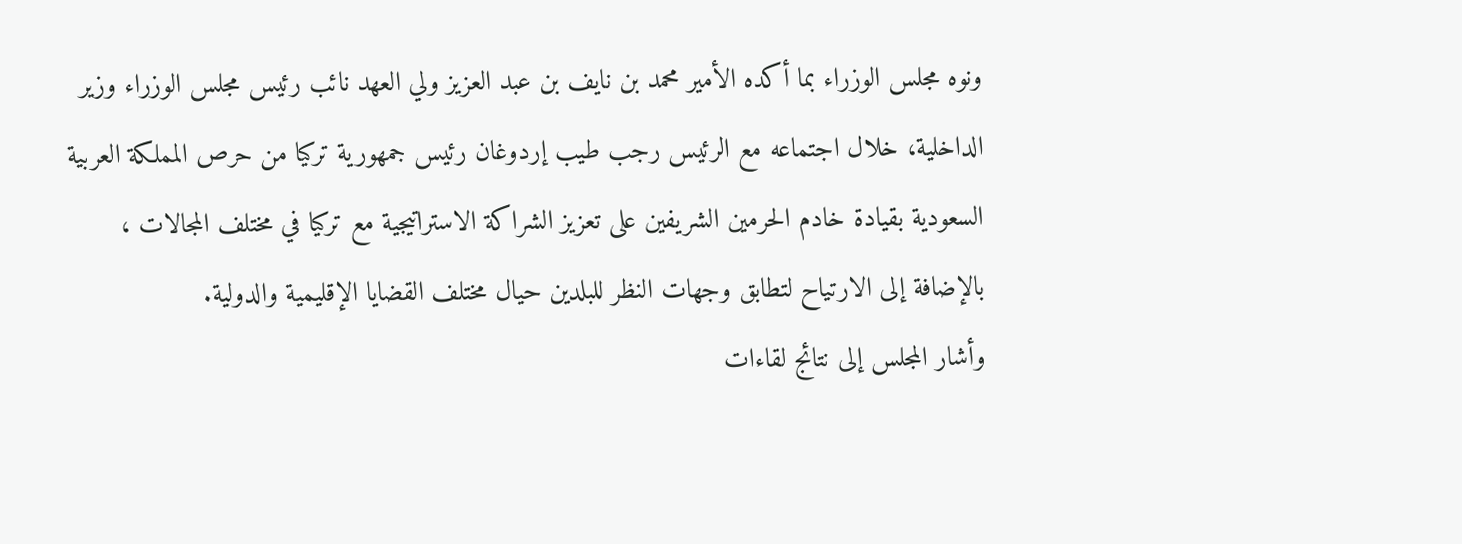ونوه مجلس الوزراء بما أكده الأمير محمد بن نايف بن عبد العزيز ولي العهد نائب رئيس مجلس الوزراء وزير الداخلية، خلال اجتماعه مع الرئيس رجب طيب إردوغان رئيس جمهورية تركيا من حرص المملكة العربية السعودية بقيادة خادم الحرمين الشريفين على تعزيز الشراكة الاستراتيجية مع تركيا في مختلف المجالات ، بالإضافة إلى الارتياح لتطابق وجهات النظر للبلدين حيال مختلف القضايا الإقليمية والدولية.
وأشار المجلس إلى نتائج لقاءات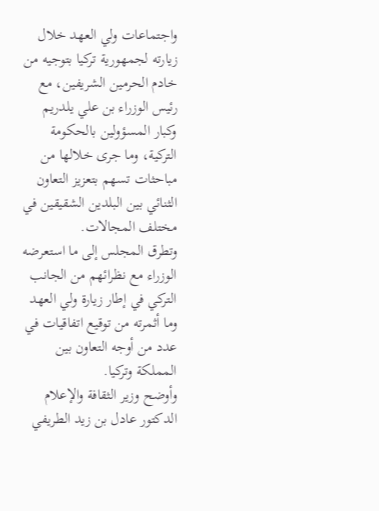واجتماعات ولي العهد خلال زيارته لجمهورية تركيا بتوجيه من خادم الحرمين الشريفين، مع رئيس الوزراء بن علي يلدريم وكبار المسؤولين بالحكومة التركية، وما جرى خلالها من مباحثات تسهم بتعزيز التعاون الثنائي بين البلدين الشقيقين في مختلف المجالات.
وتطرق المجلس إلى ما استعرضه الوزراء مع نظرائهم من الجانب التركي في إطار زيارة ولي العهد وما أثمرته من توقيع اتفاقيات في عدد من أوجه التعاون بين المملكة وتركيا.
وأوضح وزير الثقافة والإعلام الدكتور عادل بن زيد الطريفي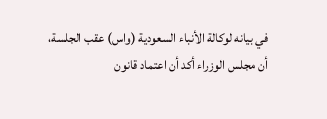في بيانه لوكالة الأنباء السعودية (واس) عقب الجلسة، أن مجلس الوزراء أكد أن اعتماد قانون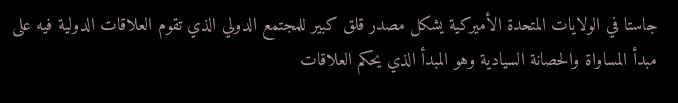جاستا في الولايات المتحدة الأميركية يشكل مصدر قلق كبير للمجتمع الدولي الذي تقوم العلاقات الدولية فيه على مبدأ المساواة والحصانة السيادية وهو المبدأ الذي يحكم العلاقات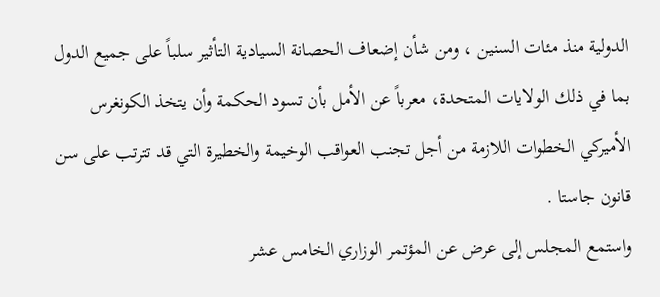الدولية منذ مئات السنين ، ومن شأن إضعاف الحصانة السيادية التأثير سلباً على جميع الدول بما في ذلك الولايات المتحدة، معرباً عن الأمل بأن تسود الحكمة وأن يتخذ الكونغرس الأميركي الخطوات اللازمة من أجل تجنب العواقب الوخيمة والخطيرة التي قد تترتب على سن قانون جاستا .
واستمع المجلس إلى عرض عن المؤتمر الوزاري الخامس عشر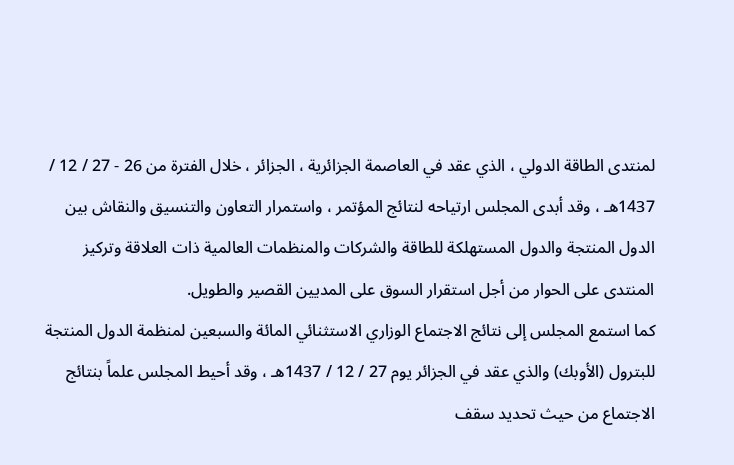لمنتدى الطاقة الدولي ، الذي عقد في العاصمة الجزائرية ، الجزائر ، خلال الفترة من 26 - 27 / 12 / 1437هـ ، وقد أبدى المجلس ارتياحه لنتائج المؤتمر ، واستمرار التعاون والتنسيق والنقاش بين الدول المنتجة والدول المستهلكة للطاقة والشركات والمنظمات العالمية ذات العلاقة وتركيز المنتدى على الحوار من أجل استقرار السوق على المديين القصير والطويل.
كما استمع المجلس إلى نتائج الاجتماع الوزاري الاستثنائي المائة والسبعين لمنظمة الدول المنتجة للبترول (الأوبك) والذي عقد في الجزائر يوم 27 / 12 / 1437هـ ، وقد أحيط المجلس علماً بنتائج الاجتماع من حيث تحديد سقف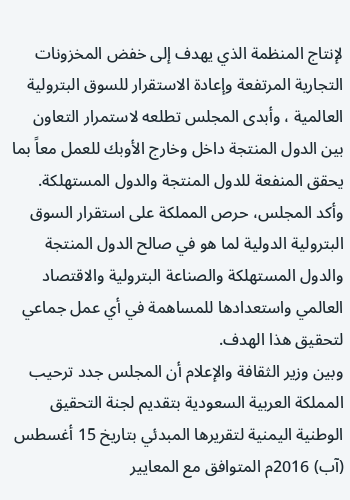لإنتاج المنظمة الذي يهدف إلى خفض المخزونات التجارية المرتفعة وإعادة الاستقرار للسوق البترولية العالمية ، وأبدى المجلس تطلعه لاستمرار التعاون بين الدول المنتجة داخل وخارج الأوبك للعمل معاً بما يحقق المنفعة للدول المنتجة والدول المستهلكة.
وأكد المجلس، حرص المملكة على استقرار السوق البترولية الدولية لما هو في صالح الدول المنتجة والدول المستهلكة والصناعة البترولية والاقتصاد العالمي واستعدادها للمساهمة في أي عمل جماعي لتحقيق هذا الهدف.
وبين وزير الثقافة والإعلام أن المجلس جدد ترحيب المملكة العربية السعودية بتقديم لجنة التحقيق الوطنية اليمنية لتقريرها المبدئي بتاريخ 15 أغسطس (آب) 2016م المتوافق مع المعايير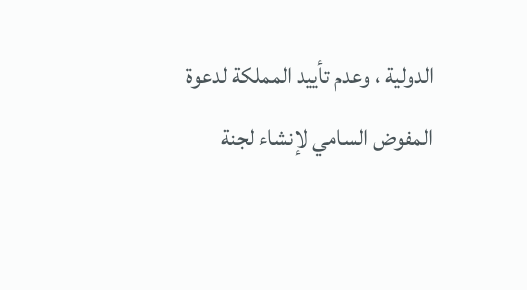الدولية ، وعدم تأييد المملكة لدعوة المفوض السامي لإنشاء لجنة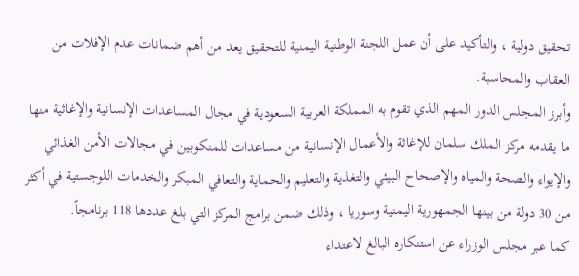تحقيق دولية ، والتأكيد على أن عمل اللجنة الوطنية اليمنية للتحقيق يعد من أهم ضمانات عدم الإفلات من العقاب والمحاسبة.
وأبرز المجلس الدور المهم الذي تقوم به المملكة العربية السعودية في مجال المساعدات الإنسانية والإغاثية منها ما يقدمه مركز الملك سلمان للإغاثة والأعمال الإنسانية من مساعدات للمنكوبين في مجالات الأمن الغذائي والإيواء والصحة والمياه والإصحاح البيئي والتغذية والتعليم والحماية والتعافي المبكر والخدمات اللوجستية في أكثر من 30 دولة من بينها الجمهورية اليمنية وسوريا ، وذلك ضمن برامج المركز التي بلغ عددها 118 برنامجاً.
كما عبر مجلس الوزراء عن استنكاره البالغ لاعتداء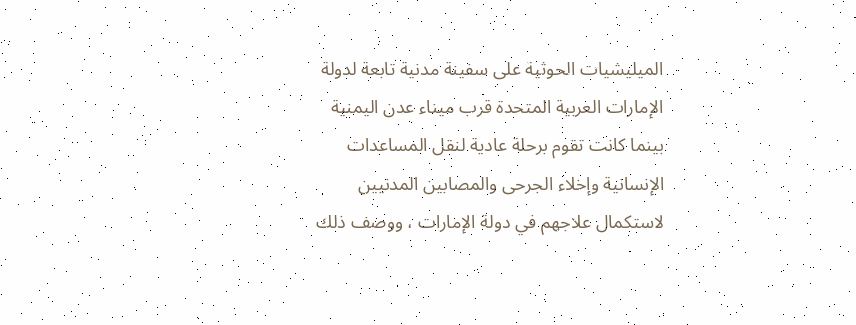الميليشيات الحوثية على سفينة مدنية تابعة لدولة الإمارات العربية المتحدة قرب ميناء عدن اليمنية بينما كانت تقوم برحلة عادية لنقل المساعدات الإنسانية وإخلاء الجرحى والمصابين المدنيين لاستكمال علاجهم في دولة الإمارات ، ووصف ذلك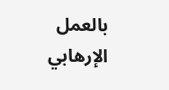بالعمل الإرهابي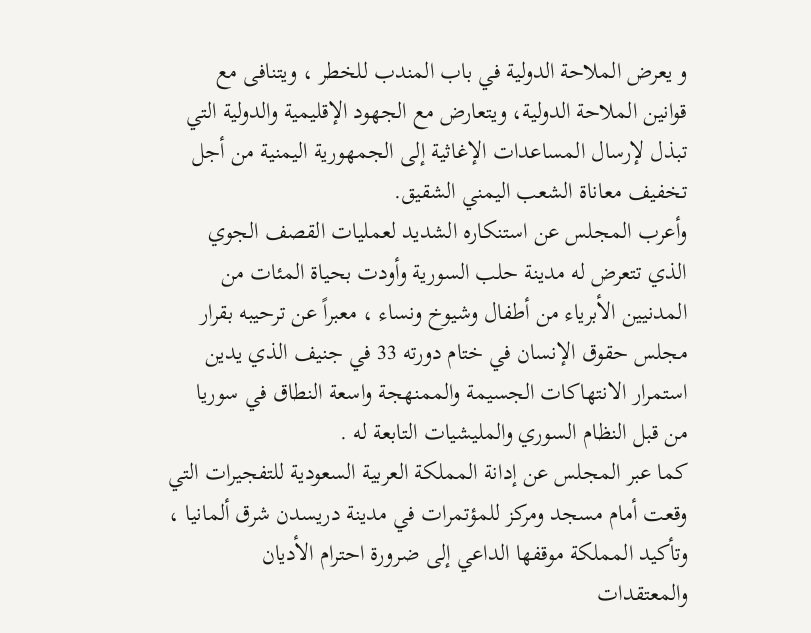و يعرض الملاحة الدولية في باب المندب للخطر ، ويتنافى مع قوانين الملاحة الدولية، ويتعارض مع الجهود الإقليمية والدولية التي تبذل لإرسال المساعدات الإغاثية إلى الجمهورية اليمنية من أجل تخفيف معاناة الشعب اليمني الشقيق.
وأعرب المجلس عن استنكاره الشديد لعمليات القصف الجوي الذي تتعرض له مدينة حلب السورية وأودت بحياة المئات من المدنيين الأبرياء من أطفال وشيوخ ونساء ، معبراً عن ترحيبه بقرار مجلس حقوق الإنسان في ختام دورته 33 في جنيف الذي يدين استمرار الانتهاكات الجسيمة والممنهجة واسعة النطاق في سوريا من قبل النظام السوري والمليشيات التابعة له .
كما عبر المجلس عن إدانة المملكة العربية السعودية للتفجيرات التي وقعت أمام مسجد ومركز للمؤتمرات في مدينة دريسدن شرق ألمانيا ، وتأكيد المملكة موقفها الداعي إلى ضرورة احترام الأديان والمعتقدات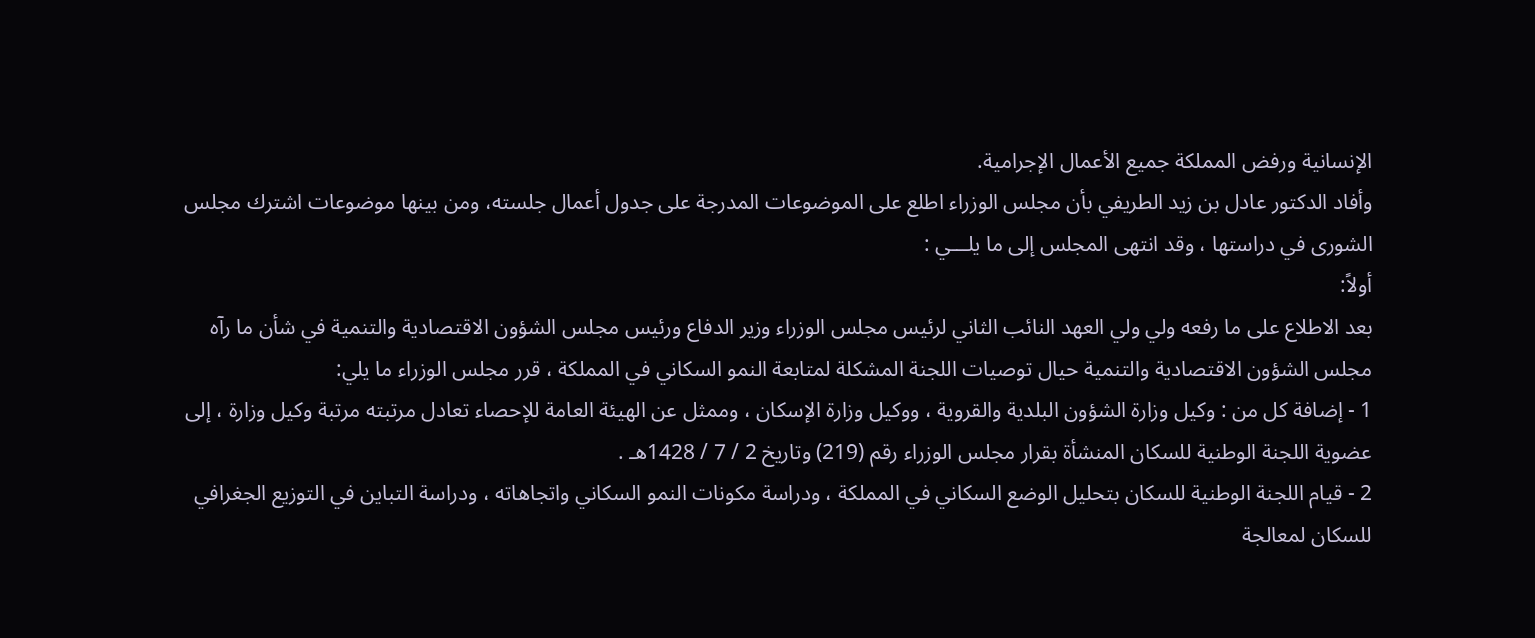الإنسانية ورفض المملكة جميع الأعمال الإجرامية.
وأفاد الدكتور عادل بن زيد الطريفي بأن مجلس الوزراء اطلع على الموضوعات المدرجة على جدول أعمال جلسته، ومن بينها موضوعات اشترك مجلس الشورى في دراستها ، وقد انتهى المجلس إلى ما يلـــي :
أولاً:
بعد الاطلاع على ما رفعه ولي ولي العهد النائب الثاني لرئيس مجلس الوزراء وزير الدفاع ورئيس مجلس الشؤون الاقتصادية والتنمية في شأن ما رآه مجلس الشؤون الاقتصادية والتنمية حيال توصيات اللجنة المشكلة لمتابعة النمو السكاني في المملكة ، قرر مجلس الوزراء ما يلي:
1 - إضافة كل من : وكيل وزارة الشؤون البلدية والقروية ، ووكيل وزارة الإسكان ، وممثل عن الهيئة العامة للإحصاء تعادل مرتبته مرتبة وكيل وزارة ، إلى عضوية اللجنة الوطنية للسكان المنشأة بقرار مجلس الوزراء رقم (219) وتاريخ 2 / 7 / 1428هـ .
2 - قيام اللجنة الوطنية للسكان بتحليل الوضع السكاني في المملكة ، ودراسة مكونات النمو السكاني واتجاهاته ، ودراسة التباين في التوزيع الجغرافي للسكان لمعالجة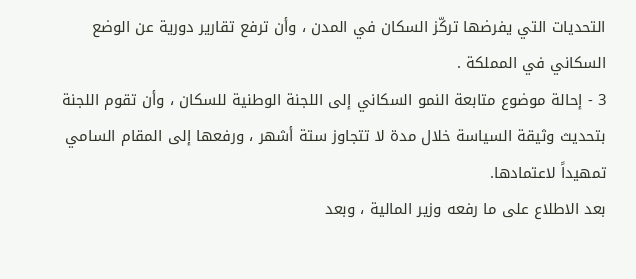التحديات التي يفرضها تركّز السكان في المدن ، وأن ترفع تقارير دورية عن الوضع السكاني في المملكة .
3 - إحالة موضوع متابعة النمو السكاني إلى اللجنة الوطنية للسكان ، وأن تقوم اللجنة بتحديث وثيقة السياسة خلال مدة لا تتجاوز ستة أشهر ، ورفعها إلى المقام السامي تمهيداً لاعتمادها.
بعد الاطلاع على ما رفعه وزير المالية ، وبعد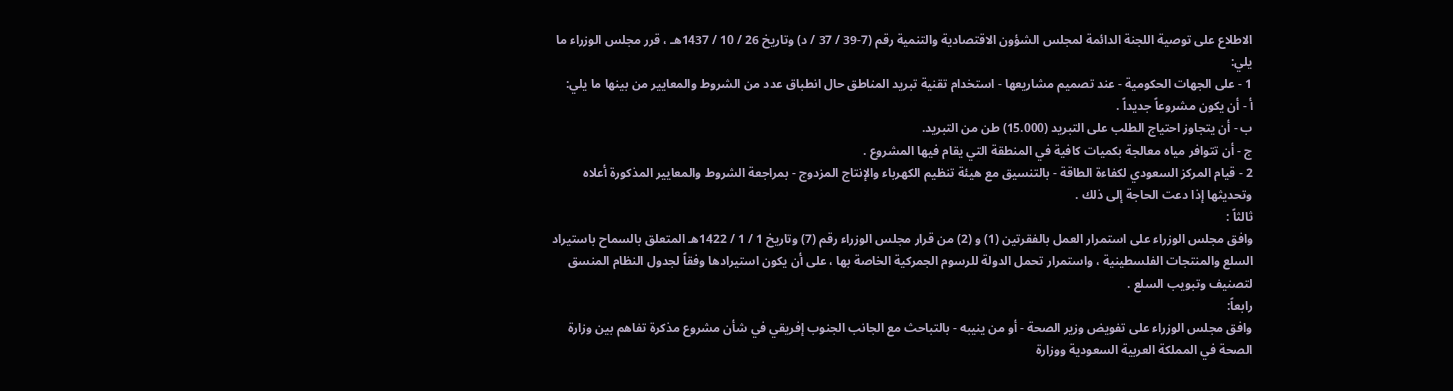الاطلاع على توصية اللجنة الدائمة لمجلس الشؤون الاقتصادية والتنمية رقم (7-39 / 37 / د) وتاريخ 26 / 10 / 1437هـ ، قرر مجلس الوزراء ما يلي:
1 - على الجهات الحكومية - عند تصميم مشاريعها - استخدام تقنية تبريد المناطق حال انطباق عدد من الشروط والمعايير من بينها ما يلي:
أ - أن يكون مشروعاً جديداً .
ب - أن يتجاوز احتياج الطلب على التبريد (15.000) طن من التبريد.
ج - أن تتوافر مياه معالجة بكميات كافية في المنطقة التي يقام فيها المشروع .
2 - قيام المركز السعودي لكفاءة الطاقة - بالتنسيق مع هيئة تنظيم الكهرباء والإنتاج المزدوج - بمراجعة الشروط والمعايير المذكورة أعلاه وتحديثها إذا دعت الحاجة إلى ذلك .
ثالثاً :
وافق مجلس الوزراء على استمرار العمل بالفقرتين (1) و (2) من قرار مجلس الوزراء رقم (7) وتاريخ 1 / 1 / 1422هـ المتعلق بالسماح باستيراد السلع والمنتجات الفلسطينية ، واستمرار تحمل الدولة للرسوم الجمركية الخاصة بها ، على أن يكون استيرادها وفقاً لجدول النظام المنسق لتصنيف وتبويب السلع .
رابعاً:
وافق مجلس الوزراء على تفويض وزير الصحة - أو من ينيبه - بالتباحث مع الجانب الجنوب إفريقي في شأن مشروع مذكرة تفاهم بين وزارة الصحة في المملكة العربية السعودية ووزارة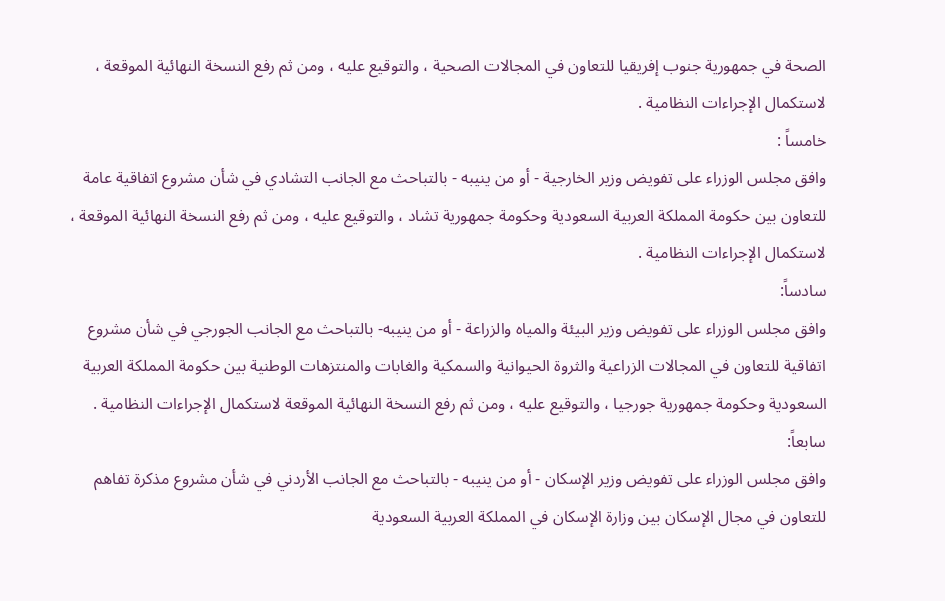الصحة في جمهورية جنوب إفريقيا للتعاون في المجالات الصحية ، والتوقيع عليه ، ومن ثم رفع النسخة النهائية الموقعة ، لاستكمال الإجراءات النظامية .
خامساً :
وافق مجلس الوزراء على تفويض وزير الخارجية - أو من ينيبه - بالتباحث مع الجانب التشادي في شأن مشروع اتفاقية عامة للتعاون بين حكومة المملكة العربية السعودية وحكومة جمهورية تشاد ، والتوقيع عليه ، ومن ثم رفع النسخة النهائية الموقعة ، لاستكمال الإجراءات النظامية .
سادساً:
وافق مجلس الوزراء على تفويض وزير البيئة والمياه والزراعة - أو من ينيبه- بالتباحث مع الجانب الجورجي في شأن مشروع اتفاقية للتعاون في المجالات الزراعية والثروة الحيوانية والسمكية والغابات والمنتزهات الوطنية بين حكومة المملكة العربية السعودية وحكومة جمهورية جورجيا ، والتوقيع عليه ، ومن ثم رفع النسخة النهائية الموقعة لاستكمال الإجراءات النظامية .
سابعاً:
وافق مجلس الوزراء على تفويض وزير الإسكان - أو من ينيبه - بالتباحث مع الجانب الأردني في شأن مشروع مذكرة تفاهم للتعاون في مجال الإسكان بين وزارة الإسكان في المملكة العربية السعودية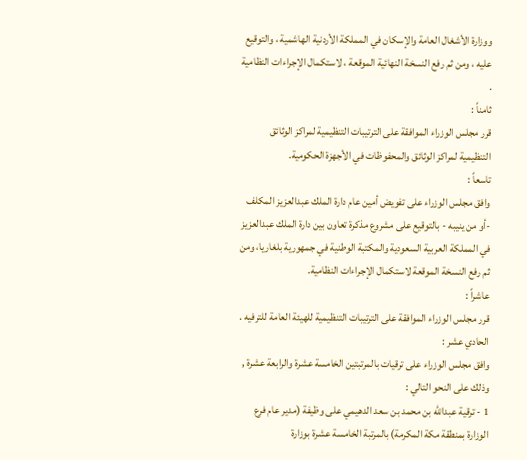ووزارة الأشغال العامة والإسكان في المملكة الأردنية الهاشمية ، والتوقيع عليه ، ومن ثم رفع النسخة النهائية الموقعة ، لاستكمال الإجراءات النظامية .
ثامناً :
قرر مجلس الوزراء الموافقة على الترتيبات التنظيمية لمراكز الوثائق التنظيمية لمراكز الوثائق والمحفوظات في الأجهزة الحكومية.
تاسعاً :
وافق مجلس الوزراء على تفويض أمين عام دارة الملك عبدالعزيز المكلف -أو من ينيبه - بالتوقيع على مشروع مذكرة تعاون بين دارة الملك عبدالعزيز في المملكة العربية السعودية والمكتبة الوطنية في جمهورية بلغاريا، ومن ثم رفع النسخة الموقعة لاستكمال الإجراءات النظامية.
عاشراً :
قرر مجلس الوزراء الموافقة على الترتيبات التنظيمية للهيئة العامة للترفيه .
الحادي عشر :
وافق مجلس الوزراء على ترقيات بالمرتبتين الخامسة عشرة والرابعة عشرة , وذلك على النحو التالي :
1 - ترقية عبدالله بن محمد بن سعد الدهيمي على وظيفة (مدير عام فرع الوزارة بمنطقة مكة المكرمة) بالمرتبة الخامسة عشرة بوزارة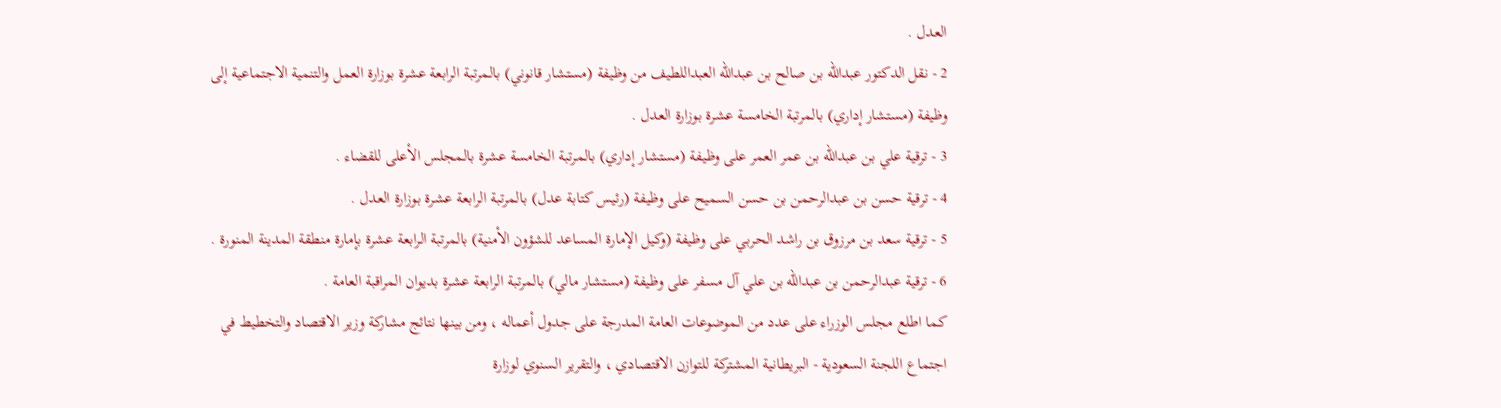العدل .
2 - نقل الدكتور عبدالله بن صالح بن عبدالله العبداللطيف من وظيفة (مستشار قانوني) بالمرتبة الرابعة عشرة بوزارة العمل والتنمية الاجتماعية إلى وظيفة (مستشار إداري) بالمرتبة الخامسة عشرة بوزارة العدل .
3 - ترقية علي بن عبدالله بن عمر العمر على وظيفة (مستشار إداري) بالمرتبة الخامسة عشرة بالمجلس الأعلى للقضاء .
4 - ترقية حسن بن عبدالرحمن بن حسن السميح على وظيفة (رئيس كتابة عدل) بالمرتبة الرابعة عشرة بوزارة العدل .
5 - ترقية سعد بن مرزوق بن راشد الحربي على وظيفة (وكيل الإمارة المساعد للشؤون الأمنية) بالمرتبة الرابعة عشرة بإمارة منطقة المدينة المنورة .
6 - ترقية عبدالرحمن بن عبدالله بن علي آل مسفر على وظيفة (مستشار مالي) بالمرتبة الرابعة عشرة بديوان المراقبة العامة .
كما اطلع مجلس الوزراء على عدد من الموضوعات العامة المدرجة على جدول أعماله ، ومن بينها نتائج مشاركة وزير الاقتصاد والتخطيط في اجتماع اللجنة السعودية - البريطانية المشتركة للتوازن الاقتصادي ، والتقرير السنوي لوزارة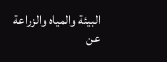البيئة والمياه والزراعة عن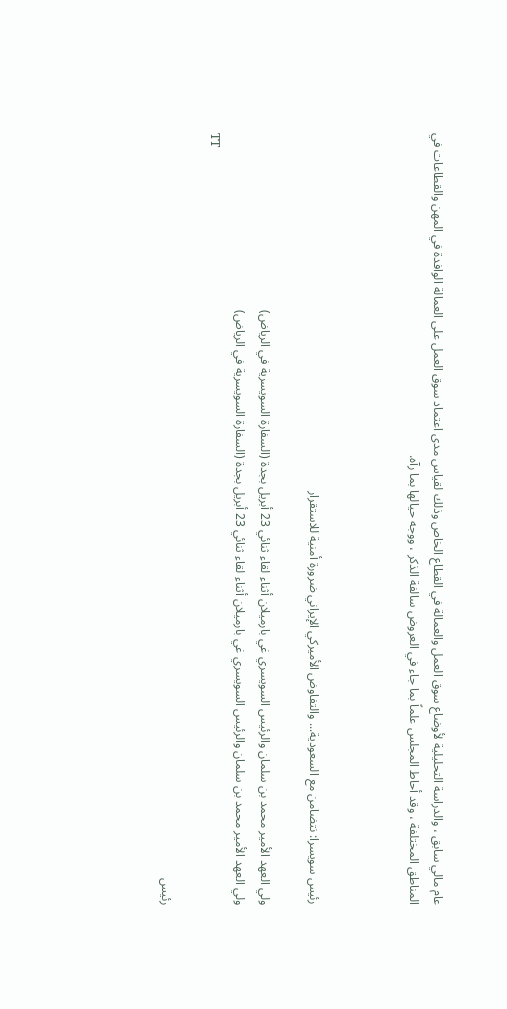عام مالي سابق ، والدراسة التحليلية لأوضاع سوق العمل والعمالة في القطاع الخاص وذلك لقياس مدى اعتماد سوق العمل على العمالة الوافدة في المهن والقطاعات في المناطق المختلفة ، وقد أحاط المجلس علماً بما جاء في العروض سالفة الذكر ، ووجه حيالها بما رآه.



رئيس سويسرا: نتضامن مع السعودية... والتفاوض الأميركي الإيراني ضرورة أمنية للاستقرار

ولي العهد الأمير محمد بن سلمان والرئيس السويسري غي بارميلان أثناء لقاء ثنائي 23 أبريل بجدة (السفارة السويسرية في الرياض)
ولي العهد الأمير محمد بن سلمان والرئيس السويسري غي بارميلان أثناء لقاء ثنائي 23 أبريل بجدة (السفارة السويسرية في الرياض)
TT

رئيس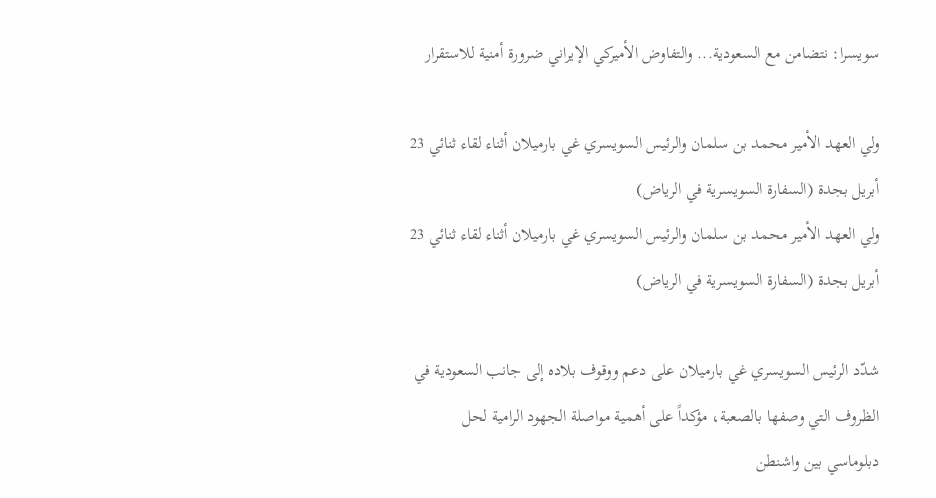سويسرا: نتضامن مع السعودية... والتفاوض الأميركي الإيراني ضرورة أمنية للاستقرار

ولي العهد الأمير محمد بن سلمان والرئيس السويسري غي بارميلان أثناء لقاء ثنائي 23 أبريل بجدة (السفارة السويسرية في الرياض)
ولي العهد الأمير محمد بن سلمان والرئيس السويسري غي بارميلان أثناء لقاء ثنائي 23 أبريل بجدة (السفارة السويسرية في الرياض)

شدّد الرئيس السويسري غي بارميلان على دعم ووقوف بلاده إلى جانب السعودية في الظروف التي وصفها بالصعبة، مؤكداً على أهمية مواصلة الجهود الرامية لحل دبلوماسي بين واشنطن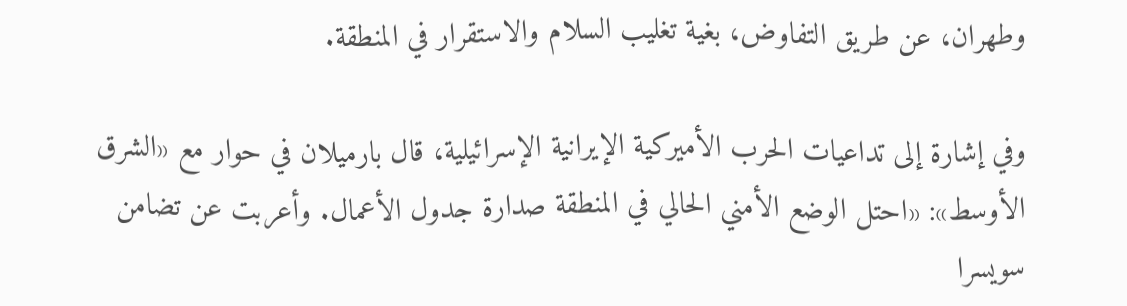وطهران، عن طريق التفاوض، بغية تغليب السلام والاستقرار في المنطقة.

وفي إشارة إلى تداعيات الحرب الأميركية الإيرانية الإسرائيلية، قال بارميلان في حوار مع «الشرق الأوسط»: «احتل الوضع الأمني الحالي في المنطقة صدارة جدول الأعمال. وأعربت عن تضامن سويسرا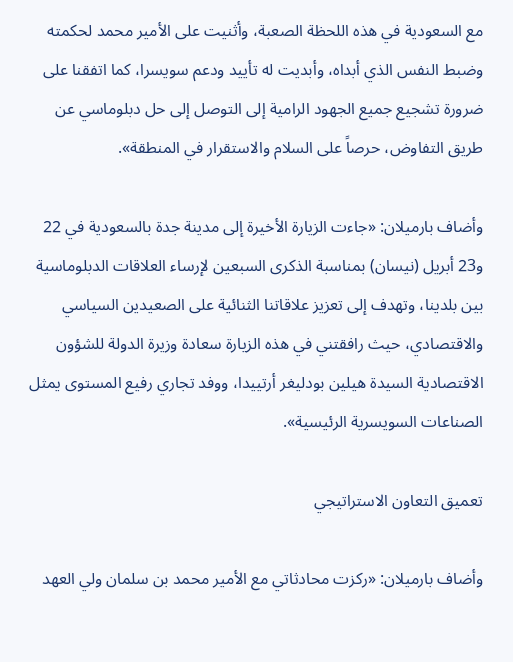مع السعودية في هذه اللحظة الصعبة، وأثنيت على الأمير محمد لحكمته وضبط النفس الذي أبداه، وأبديت له تأييد ودعم سويسرا، كما اتفقنا على ضرورة تشجيع جميع الجهود الرامية إلى التوصل إلى حل دبلوماسي عن طريق التفاوض، حرصاً على السلام والاستقرار في المنطقة».

وأضاف بارميلان: «جاءت الزيارة الأخيرة إلى مدينة جدة بالسعودية في 22 و23 أبريل (نيسان) بمناسبة الذكرى السبعين لإرساء العلاقات الدبلوماسية بين بلدينا، وتهدف إلى تعزيز علاقاتنا الثنائية على الصعيدين السياسي والاقتصادي، حيث رافقتني في هذه الزيارة سعادة وزيرة الدولة للشؤون الاقتصادية السيدة هيلين بودليغر أرتييدا، ووفد تجاري رفيع المستوى يمثل الصناعات السويسرية الرئيسية».

تعميق التعاون الاستراتيجي

وأضاف بارميلان: «ركزت محادثاتي مع الأمير محمد بن سلمان ولي العهد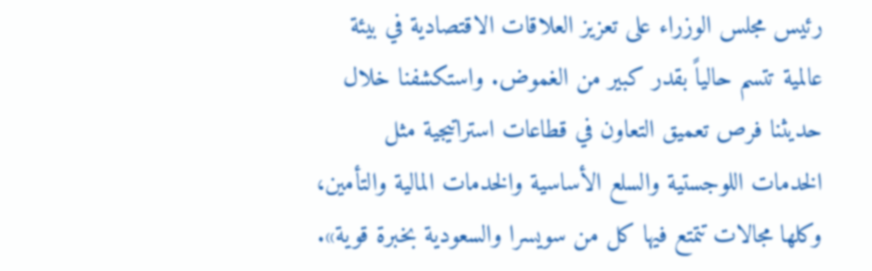رئيس مجلس الوزراء على تعزيز العلاقات الاقتصادية في بيئة عالمية تتسم حالياً بقدر كبير من الغموض. واستكشفنا خلال حديثنا فرص تعميق التعاون في قطاعات استراتيجية مثل الخدمات اللوجستية والسلع الأساسية والخدمات المالية والتأمين، وكلها مجالات تتمتع فيها كل من سويسرا والسعودية بخبرة قوية».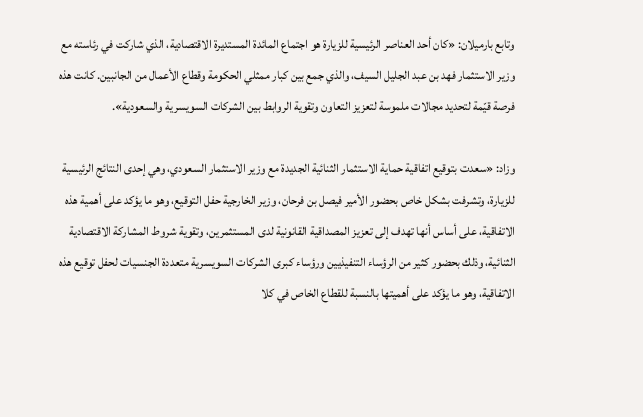وتابع بارميلان: «كان أحد العناصر الرئيسية للزيارة هو اجتماع المائدة المستديرة الاقتصادية، الذي شاركت في رئاسته مع وزير الاستثمار فهد بن عبد الجليل السيف، والذي جمع بين كبار ممثلي الحكومة وقطاع الأعمال من الجانبين. كانت هذه فرصة قيّمة لتحديد مجالات ملموسة لتعزيز التعاون وتقوية الروابط بين الشركات السويسرية والسعودية».

وزاد: «سعدت بتوقيع اتفاقية حماية الاستثمار الثنائية الجديدة مع وزير الاستثمار السعودي، وهي إحدى النتائج الرئيسية للزيارة، وتشرفت بشكل خاص بحضور الأمير فيصل بن فرحان، وزير الخارجية حفل التوقيع، وهو ما يؤكد على أهمية هذه الاتفاقية، على أساس أنها تهدف إلى تعزيز المصداقية القانونية لدى المستثمرين، وتقوية شروط المشاركة الاقتصادية الثنائية، وذلك بحضور كثير من الرؤساء التنفيذيين ورؤساء كبرى الشركات السويسرية متعددة الجنسيات لحفل توقيع هذه الاتفاقية، وهو ما يؤكد على أهميتها بالنسبة للقطاع الخاص في كلا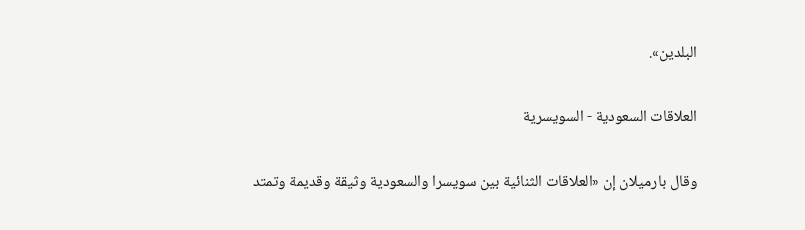البلدين».

العلاقات السعودية - السويسرية

وقال بارميلان إن «العلاقات الثنائية بين سويسرا والسعودية وثيقة وقديمة وتمتد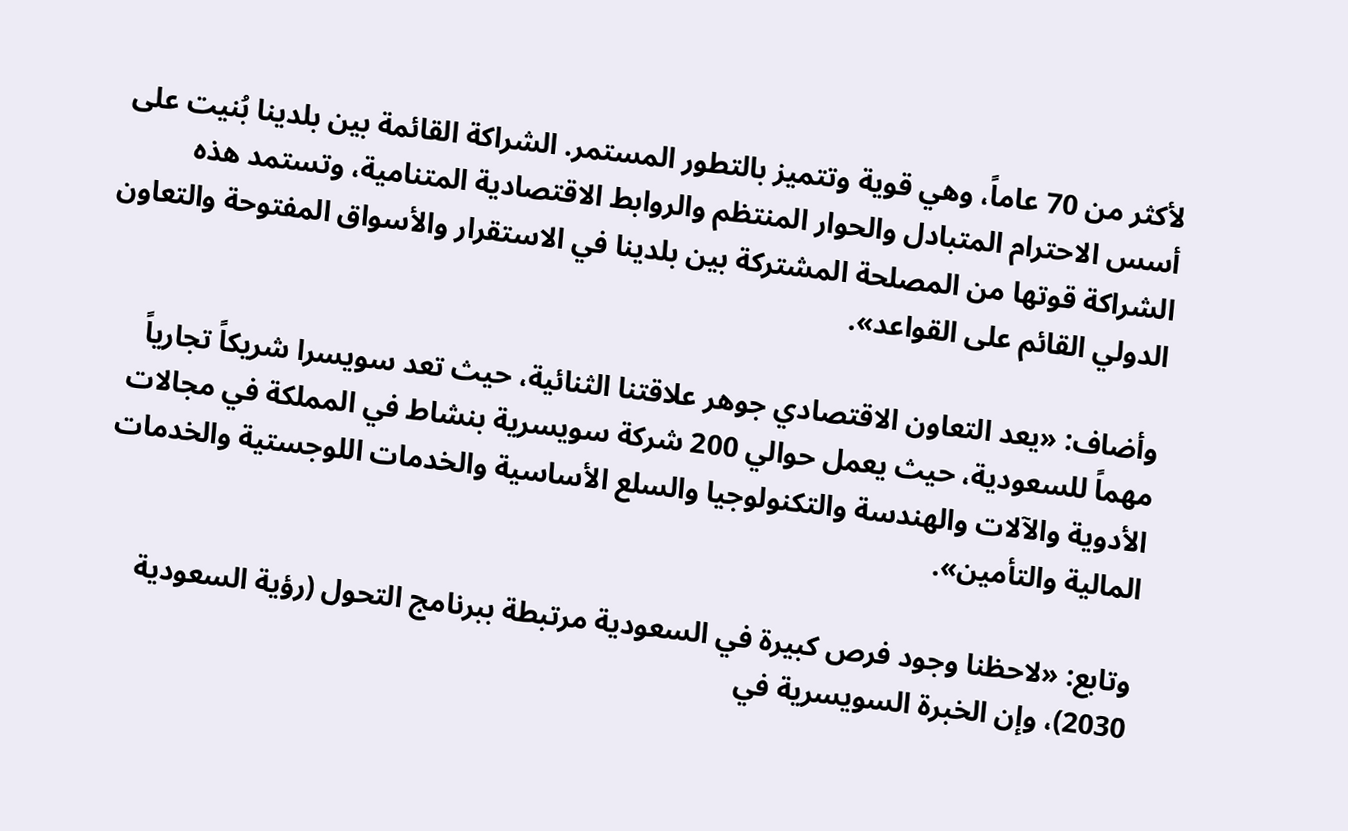لأكثر من 70 عاماً، وهي قوية وتتميز بالتطور المستمر. الشراكة القائمة بين بلدينا بُنيت على أسس الاحترام المتبادل والحوار المنتظم والروابط الاقتصادية المتنامية، وتستمد هذه الشراكة قوتها من المصلحة المشتركة بين بلدينا في الاستقرار والأسواق المفتوحة والتعاون الدولي القائم على القواعد».

وأضاف: «يعد التعاون الاقتصادي جوهر علاقتنا الثنائية، حيث تعد سويسرا شريكاً تجارياً مهماً للسعودية، حيث يعمل حوالي 200 شركة سويسرية بنشاط في المملكة في مجالات الأدوية والآلات والهندسة والتكنولوجيا والسلع الأساسية والخدمات اللوجستية والخدمات المالية والتأمين».

وتابع: «لاحظنا وجود فرص كبيرة في السعودية مرتبطة ببرنامج التحول (رؤية السعودية 2030)، وإن الخبرة السويسرية في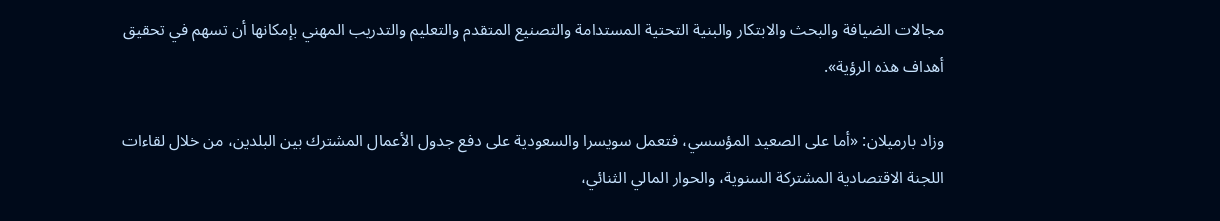مجالات الضيافة والبحث والابتكار والبنية التحتية المستدامة والتصنيع المتقدم والتعليم والتدريب المهني بإمكانها أن تسهم في تحقيق أهداف هذه الرؤية».

وزاد بارميلان: «أما على الصعيد المؤسسي، فتعمل سويسرا والسعودية على دفع جدول الأعمال المشترك بين البلدين، من خلال لقاءات اللجنة الاقتصادية المشتركة السنوية، والحوار المالي الثنائي،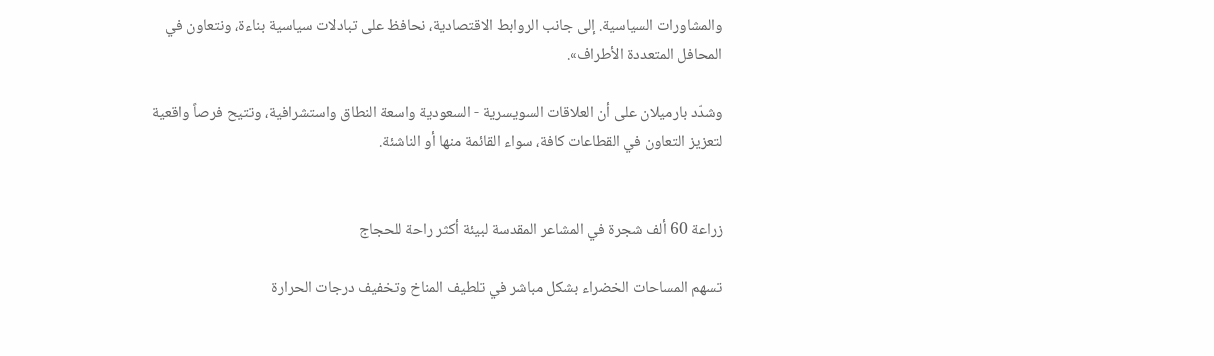والمشاورات السياسية. إلى جانب الروابط الاقتصادية، نحافظ على تبادلات سياسية بناءة، ونتعاون في المحافل المتعددة الأطراف».

وشدّد بارميلان على أن العلاقات السويسرية - السعودية واسعة النطاق واستشرافية، وتتيح فرصاً واقعية لتعزيز التعاون في القطاعات كافة، سواء القائمة منها أو الناشئة.


زراعة 60 ألف شجرة في المشاعر المقدسة لبيئة أكثر راحة للحجاج

تسهم المساحات الخضراء بشكل مباشر في تلطيف المناخ وتخفيف درجات الحرارة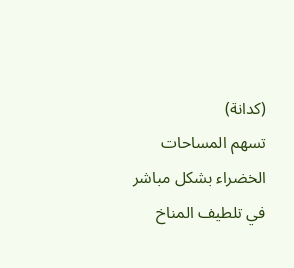(كدانة)
تسهم المساحات الخضراء بشكل مباشر في تلطيف المناخ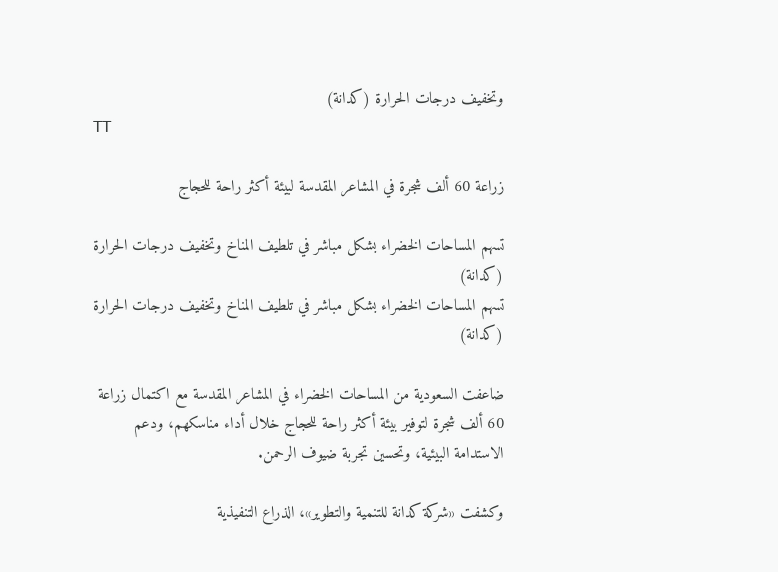وتخفيف درجات الحرارة (كدانة)
TT

زراعة 60 ألف شجرة في المشاعر المقدسة لبيئة أكثر راحة للحجاج

تسهم المساحات الخضراء بشكل مباشر في تلطيف المناخ وتخفيف درجات الحرارة (كدانة)
تسهم المساحات الخضراء بشكل مباشر في تلطيف المناخ وتخفيف درجات الحرارة (كدانة)

ضاعفت السعودية من المساحات الخضراء في المشاعر المقدسة مع اكتمال زراعة 60 ألف شجرة لتوفير بيئة أكثر راحة للحجاج خلال أداء مناسكهم، ودعم الاستدامة البيئية، وتحسين تجربة ضيوف الرحمن.

وكشفت «شركة كدانة للتنمية والتطوير»، الذراع التنفيذية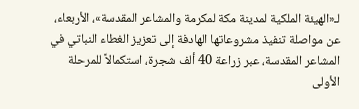لـ«الهيئة الملكية لمدينة مكة لمكرمة والمشاعر المقدسة»، الأربعاء، عن مواصلة تنفيذ مشروعاتها الهادفة إلى تعزيز الغطاء النباتي في المشاعر المقدسة، عبر زراعة 40 ألف شجرة، استكمالاً للمرحلة الأولى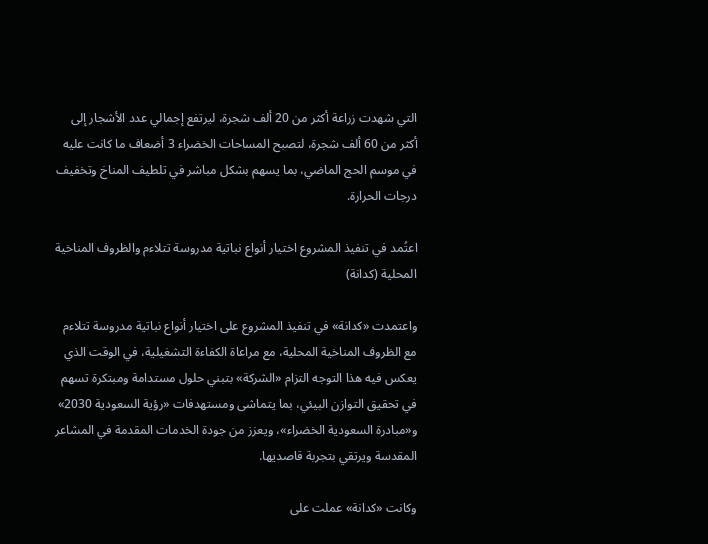التي شهدت زراعة أكثر من 20 ألف شجرة، ليرتفع إجمالي عدد الأشجار إلى أكثر من 60 ألف شجرة، لتصبح المساحات الخضراء 3 أضعاف ما كانت عليه في موسم الحج الماضي، بما يسهم بشكل مباشر في تلطيف المناخ وتخفيف درجات الحرارة.

اعتُمد في تنفيذ المشروع اختيار أنواع نباتية مدروسة تتلاءم والظروف المناخية المحلية (كدانة)

واعتمدت «كدانة» في تنفيذ المشروع على اختيار أنواع نباتية مدروسة تتلاءم مع الظروف المناخية المحلية، مع مراعاة الكفاءة التشغيلية، في الوقت الذي يعكس فيه هذا التوجه التزام «الشركة» بتبني حلول مستدامة ومبتكرة تسهم في تحقيق التوازن البيئي، بما يتماشى ومستهدفات «رؤية السعودية 2030» و«مبادرة السعودية الخضراء»، ويعزز من جودة الخدمات المقدمة في المشاعر المقدسة ويرتقي بتجربة قاصديها.

وكانت «كدانة» عملت على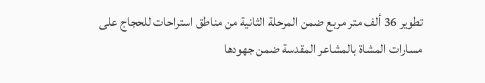تطوير 36 ألف متر مربع ضمن المرحلة الثانية من مناطق استراحات للحجاج على مسارات المشاة بالمشاعر المقدسة ضمن جهودها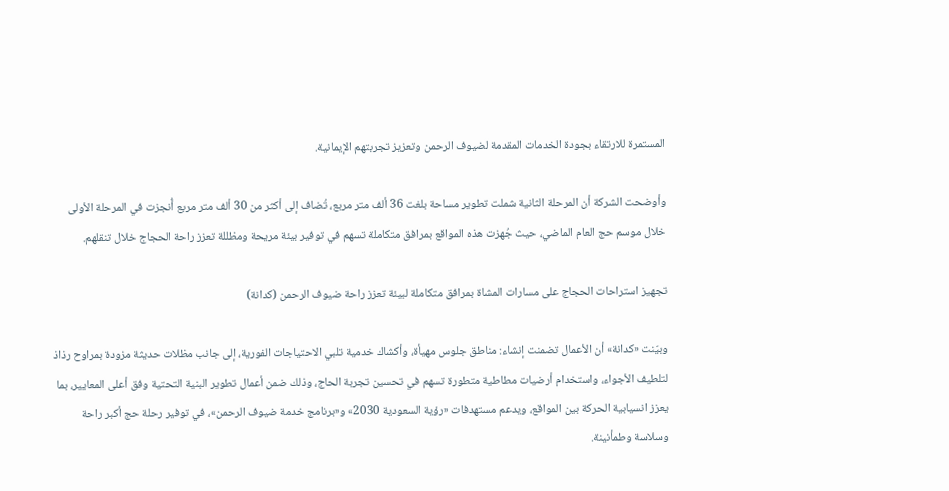المستمرة للارتقاء بجودة الخدمات المقدمة لضيوف الرحمن وتعزيز تجربتهم الإيمانية.

وأوضحت الشركة أن المرحلة الثانية شملت تطوير مساحة بلغت 36 ألف متر مربع، تُضاف إلى أكثر من 30 ألف متر مربع أُنجزت في المرحلة الأولى خلال موسم حج العام الماضي، حيث جُهزت هذه المواقع بمرافق متكاملة تسهم في توفير بيئة مريحة ومظللة تعزز راحة الحجاج خلال تنقلهم.

تجهيز استراحات الحجاج على مسارات المشاة بمرافق متكاملة لبيئة تعزز راحة ضيوف الرحمن (كدانة)

وبيّنت «كدانة» أن الأعمال تضمنت إنشاء: مناطق جلوس مهيأة، وأكشاك خدمية تلبي الاحتياجات الفورية، إلى جانب مظلات حديثة مزودة بمراوح رذاذ لتلطيف الأجواء، واستخدام أرضيات مطاطية متطورة تسهم في تحسين تجربة الحاج، وذلك ضمن أعمال تطوير البنية التحتية وفق أعلى المعايير، بما يعزز انسيابية الحركة بين المواقع، ويدعم مستهدفات «رؤية السعودية 2030» و«برنامج خدمة ضيوف الرحمن»، في توفير رحلة حج أكبر راحة وسلاسة وطمأنينة.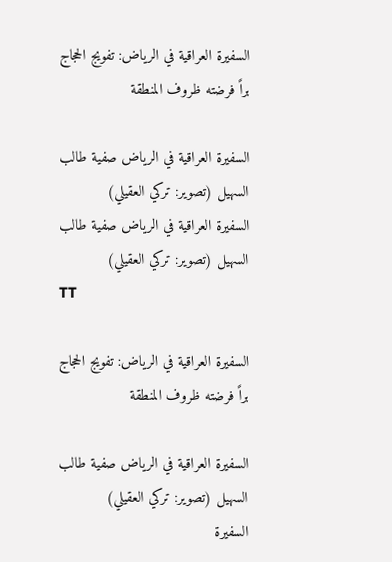السفيرة العراقية في الرياض: تفويج الحجاج براً فرضته ظروف المنطقة

السفيرة العراقية في الرياض صفية طالب السهيل (تصوير: تركي العقيلي)
السفيرة العراقية في الرياض صفية طالب السهيل (تصوير: تركي العقيلي)
TT

السفيرة العراقية في الرياض: تفويج الحجاج براً فرضته ظروف المنطقة

السفيرة العراقية في الرياض صفية طالب السهيل (تصوير: تركي العقيلي)
السفيرة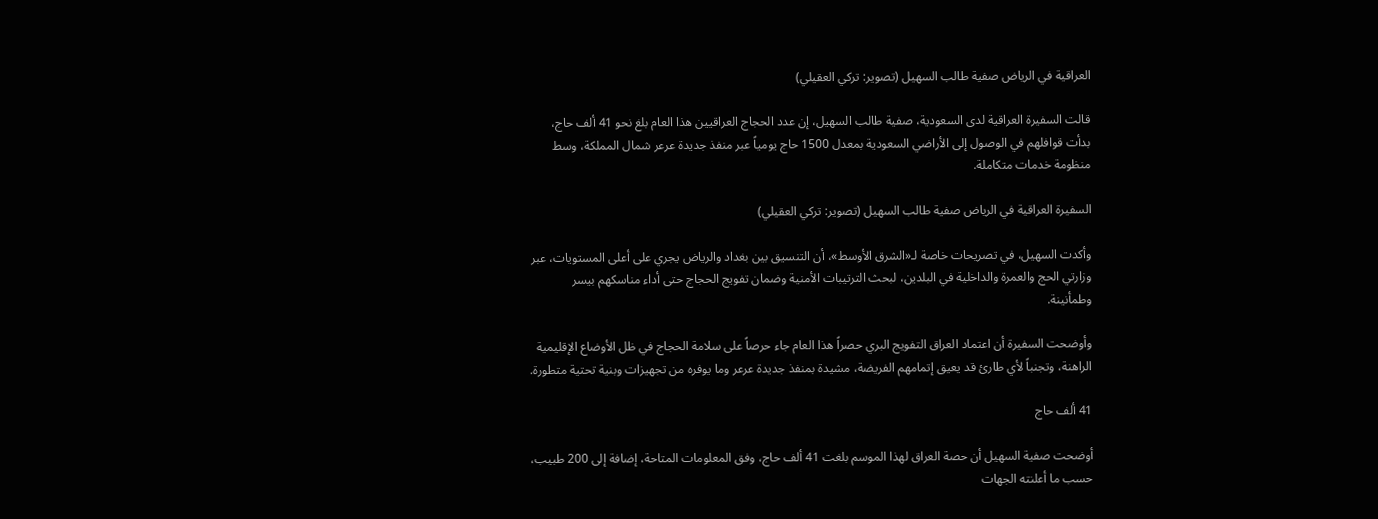العراقية في الرياض صفية طالب السهيل (تصوير: تركي العقيلي)

قالت السفيرة العراقية لدى السعودية، صفية طالب السهيل، إن عدد الحجاج العراقيين هذا العام بلغ نحو 41 ألف حاج، بدأت قوافلهم في الوصول إلى الأراضي السعودية بمعدل 1500 حاج يومياً عبر منفذ جديدة عرعر شمال المملكة، وسط منظومة خدمات متكاملة.

السفيرة العراقية في الرياض صفية طالب السهيل (تصوير: تركي العقيلي)

وأكدت السهيل، في تصريحات خاصة لـ«الشرق الأوسط»، أن التنسيق بين بغداد والرياض يجري على أعلى المستويات، عبر وزارتي الحج والعمرة والداخلية في البلدين، لبحث الترتيبات الأمنية وضمان تفويج الحجاج حتى أداء مناسكهم بيسر وطمأنينة.

وأوضحت السفيرة أن اعتماد العراق التفويج البري حصراً هذا العام جاء حرصاً على سلامة الحجاج في ظل الأوضاع الإقليمية الراهنة، وتجنباً لأي طارئ قد يعيق إتمامهم الفريضة، مشيدة بمنفذ جديدة عرعر وما يوفره من تجهيزات وبنية تحتية متطورة.

41 ألف حاج

أوضحت صفية السهيل أن حصة العراق لهذا الموسم بلغت 41 ألف حاج، وفق المعلومات المتاحة، إضافة إلى 200 طبيب، حسب ما أعلنته الجهات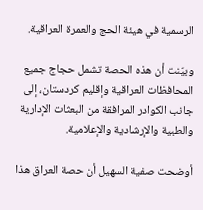الرسمية في هيئة الحج والعمرة العراقية.

وبيّنت أن هذه الحصة تشمل حجاج جميع المحافظات العراقية وإقليم كردستان، إلى جانب الكوادر المرافقة من البعثات الإدارية والطبية والإرشادية والإعلامية.

أوضحت صفية السهيل أن حصة العراق هذا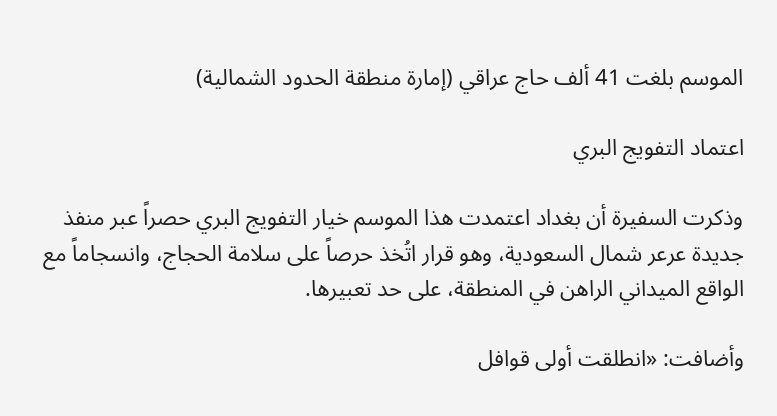الموسم بلغت 41 ألف حاج عراقي (إمارة منطقة الحدود الشمالية)

اعتماد التفويج البري

وذكرت السفيرة أن بغداد اعتمدت هذا الموسم خيار التفويج البري حصراً عبر منفذ جديدة عرعر شمال السعودية، وهو قرار اتُخذ حرصاً على سلامة الحجاج، وانسجاماً مع الواقع الميداني الراهن في المنطقة، على حد تعبيرها.

وأضافت: «انطلقت أولى قوافل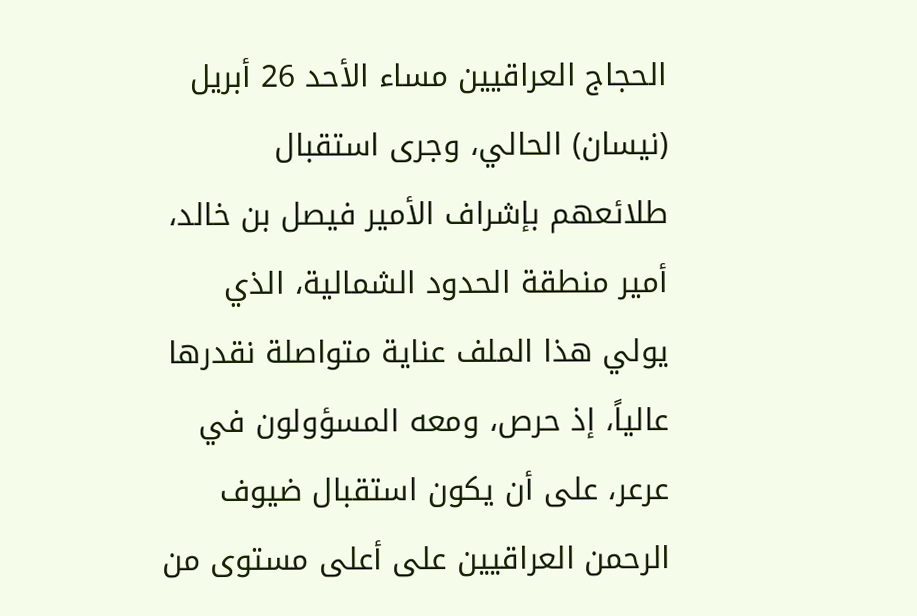الحجاج العراقيين مساء الأحد 26 أبريل (نيسان) الحالي، وجرى استقبال طلائعهم بإشراف الأمير فيصل بن خالد، أمير منطقة الحدود الشمالية، الذي يولي هذا الملف عناية متواصلة نقدرها عالياً، إذ حرص، ومعه المسؤولون في عرعر، على أن يكون استقبال ضيوف الرحمن العراقيين على أعلى مستوى من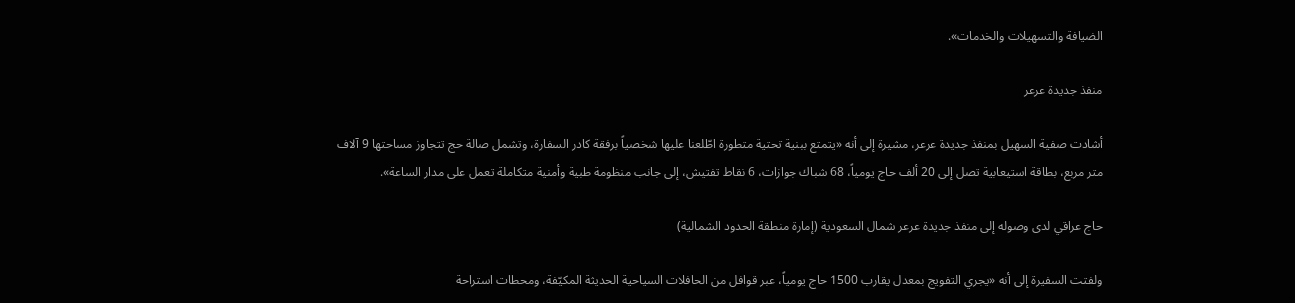الضيافة والتسهيلات والخدمات».

منفذ جديدة عرعر

أشادت صفية السهيل بمنفذ جديدة عرعر، مشيرة إلى أنه «يتمتع ببنية تحتية متطورة اطّلعنا عليها شخصياً برفقة كادر السفارة، وتشمل صالة حج تتجاوز مساحتها 9 آلاف متر مربع، بطاقة استيعابية تصل إلى 20 ألف حاج يومياً، 68 شباك جوازات، 6 نقاط تفتيش، إلى جانب منظومة طبية وأمنية متكاملة تعمل على مدار الساعة».

حاج عراقي لدى وصوله إلى منفذ جديدة عرعر شمال السعودية (إمارة منطقة الحدود الشمالية)

ولفتت السفيرة إلى أنه «يجري التفويج بمعدل يقارب 1500 حاج يومياً، عبر قوافل من الحافلات السياحية الحديثة المكيّفة، ومحطات استراحة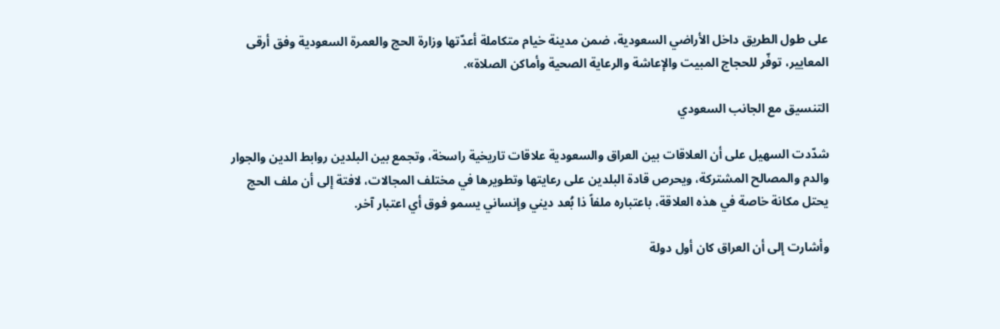على طول الطريق داخل الأراضي السعودية، ضمن مدينة خيام متكاملة أعدّتها وزارة الحج والعمرة السعودية وفق أرقى المعايير، توفّر للحجاج المبيت والإعاشة والرعاية الصحية وأماكن الصلاة».

التنسيق مع الجانب السعودي

شدّدت السهيل على أن العلاقات بين العراق والسعودية علاقات تاريخية راسخة، وتجمع بين البلدين روابط الدين والجوار والدم والمصالح المشتركة، ويحرص قادة البلدين على رعايتها وتطويرها في مختلف المجالات، لافتة إلى أن ملف الحج يحتل مكانة خاصة في هذه العلاقة، باعتباره ملفاً ذا بُعد ديني وإنساني يسمو فوق أي اعتبار آخر.

وأشارت إلى أن العراق كان أول دولة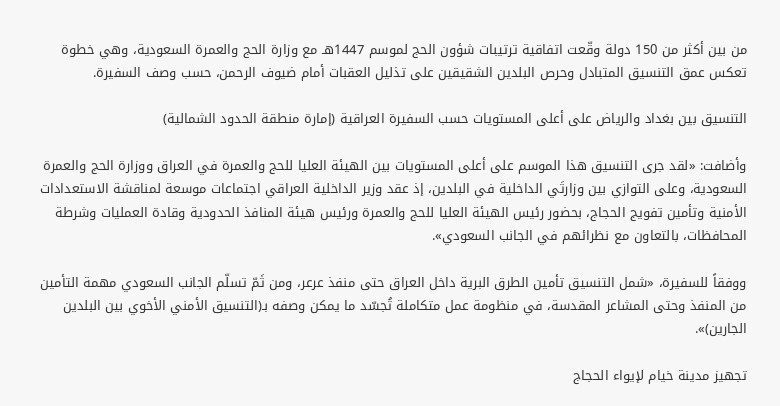من بين أكثر من 150 دولة وقّعت اتفاقية ترتيبات شؤون الحج لموسم 1447هـ مع وزارة الحج والعمرة السعودية، وهي خطوة تعكس عمق التنسيق المتبادل وحرص البلدين الشقيقين على تذليل العقبات أمام ضيوف الرحمن، حسب وصف السفيرة.

التنسيق بين بغداد والرياض على أعلى المستويات حسب السفيرة العراقية (إمارة منطقة الحدود الشمالية)

وأضافت: «لقد جرى التنسيق هذا الموسم على أعلى المستويات بين الهيئة العليا للحج والعمرة في العراق ووزارة الحج والعمرة السعودية، وعلى التوازي بين وزارتَي الداخلية في البلدين، إذ عقد وزير الداخلية العراقي اجتماعات موسعة لمناقشة الاستعدادات الأمنية وتأمين تفويج الحجاج، بحضور رئيس الهيئة العليا للحج والعمرة ورئيس هيئة المنافذ الحدودية وقادة العمليات وشرطة المحافظات، بالتعاون مع نظرائهم في الجانب السعودي».

ووفقاً للسفيرة، «شمل التنسيق تأمين الطرق البرية داخل العراق حتى منفذ عرعر، ومن ثَمّ تسلّم الجانب السعودي مهمة التأمين من المنفذ وحتى المشاعر المقدسة، في منظومة عمل متكاملة تُجسّد ما يمكن وصفه بـ(التنسيق الأمني الأخوي بين البلدين الجارين)».

تجهيز مدينة خيام لإيواء الحجاج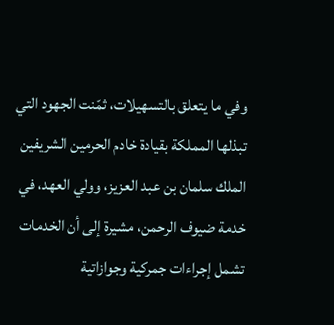وفي ما يتعلق بالتسهيلات، ثمّنت الجهود التي تبذلها المملكة بقيادة خادم الحرمين الشريفين الملك سلمان بن عبد العزيز، وولي العهد، في خدمة ضيوف الرحمن، مشيرة إلى أن الخدمات تشمل إجراءات جمركية وجوازاتية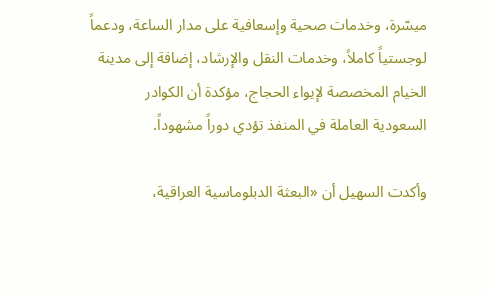ميسّرة، وخدمات صحية وإسعافية على مدار الساعة، ودعماً لوجستياً كاملاً، وخدمات النقل والإرشاد، إضافة إلى مدينة الخيام المخصصة لإيواء الحجاج، مؤكدة أن الكوادر السعودية العاملة في المنفذ تؤدي دوراً مشهوداً.

وأكدت السهيل أن «البعثة الدبلوماسية العراقية،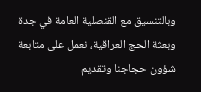وبالتنسيق مع القنصلية العامة في جدة وبعثة الحج العراقية، نعمل على متابعة شؤون حجاجنا وتقديم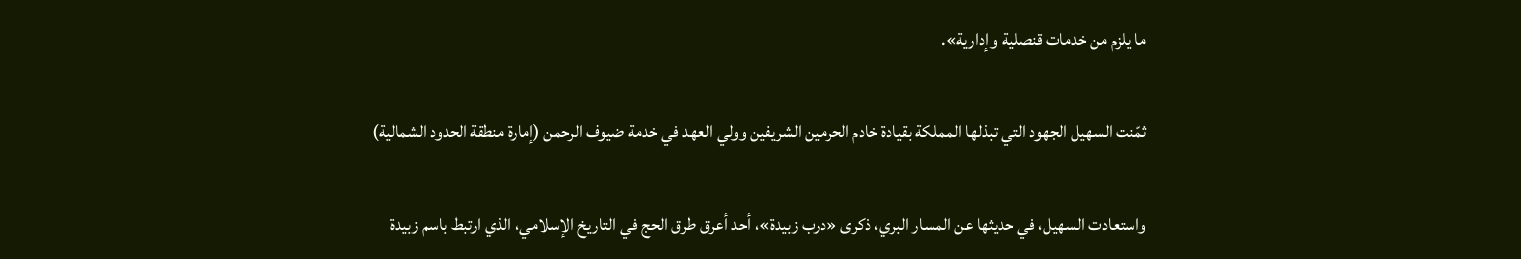ما يلزم من خدمات قنصلية وإدارية».

ثمّنت السهيل الجهود التي تبذلها المملكة بقيادة خادم الحرمين الشريفين وولي العهد في خدمة ضيوف الرحمن (إمارة منطقة الحدود الشمالية)

واستعادت السهيل، في حديثها عن المسار البري، ذكرى «درب زبيدة»، أحد أعرق طرق الحج في التاريخ الإسلامي، الذي ارتبط باسم زبيدة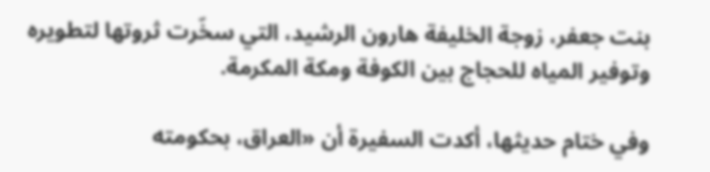بنت جعفر، زوجة الخليفة هارون الرشيد، التي سخّرت ثروتها لتطويره وتوفير المياه للحجاج بين الكوفة ومكة المكرمة.

وفي ختام حديثها، أكدت السفيرة أن «العراق، بحكومته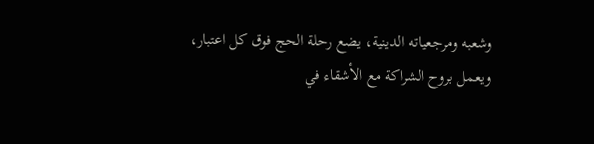وشعبه ومرجعياته الدينية، يضع رحلة الحج فوق كل اعتبار، ويعمل بروح الشراكة مع الأشقاء في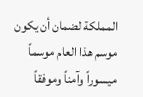المملكة لضمان أن يكون موسم هذا العام موسماً ميسوراً وآمناً وموفقاً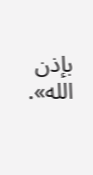بإذن الله».